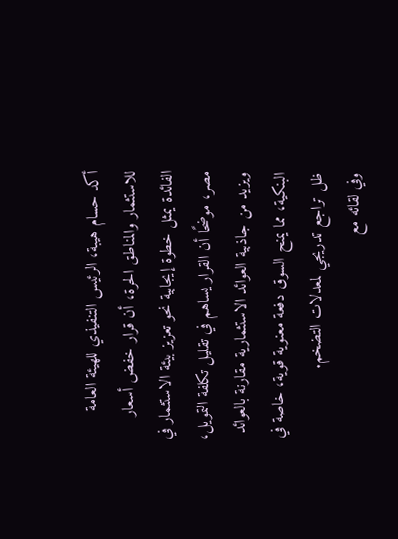أكد حسام هيبة، الرئيس التنفيذي للهيئة العامة للاستثمار والمناطق الحرة، أن قرار خفض أسعار الفائدة يمثل خطوة إيجابية نحو تعزيز بيئة الاستثمار في مصر، موضحًا أن القرار يساهم في تقليل تكلفة التمويل، ويزيد من جاذبية العوائد الاستثمارية مقارنة بالعوائد البنكية، مما يمنح السوق دفعة معنوية قوية، خاصة في ظل تراجع تدريجي لمعدلات التضخم.
وفي لقائه مع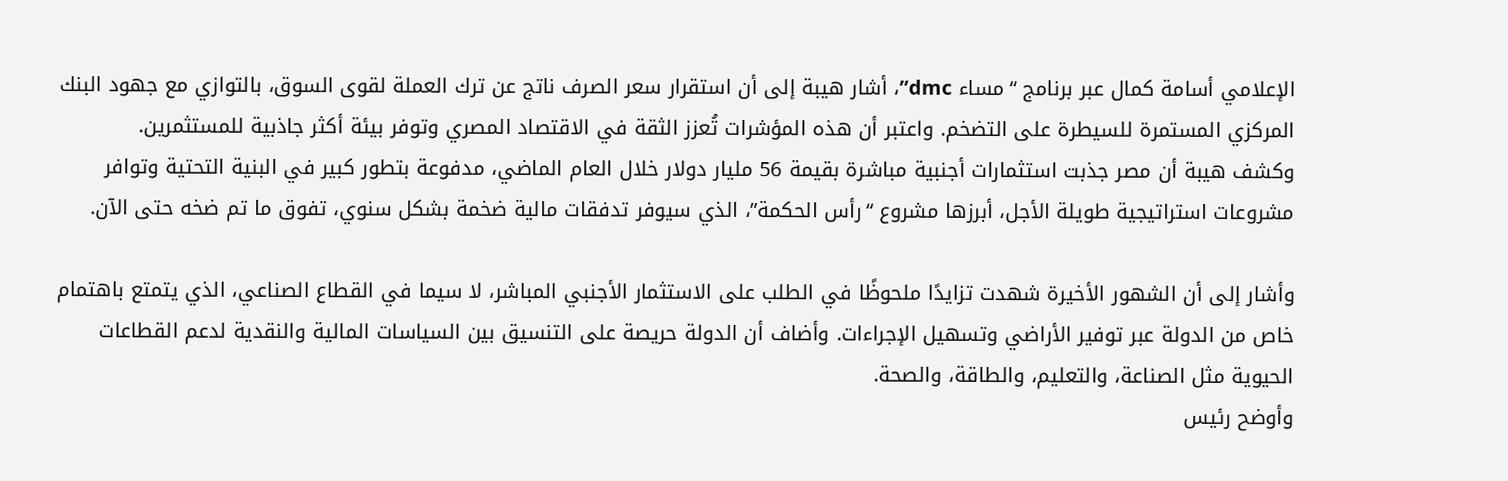الإعلامي أسامة كمال عبر برنامج “مساء dmc”، أشار هيبة إلى أن استقرار سعر الصرف ناتج عن ترك العملة لقوى السوق، بالتوازي مع جهود البنك المركزي المستمرة للسيطرة على التضخم. واعتبر أن هذه المؤشرات تُعزز الثقة في الاقتصاد المصري وتوفر بيئة أكثر جاذبية للمستثمرين.
وكشف هيبة أن مصر جذبت استثمارات أجنبية مباشرة بقيمة 56 مليار دولار خلال العام الماضي، مدفوعة بتطور كبير في البنية التحتية وتوافر مشروعات استراتيجية طويلة الأجل، أبرزها مشروع “رأس الحكمة”، الذي سيوفر تدفقات مالية ضخمة بشكل سنوي، تفوق ما تم ضخه حتى الآن.

وأشار إلى أن الشهور الأخيرة شهدت تزايدًا ملحوظًا في الطلب على الاستثمار الأجنبي المباشر، لا سيما في القطاع الصناعي، الذي يتمتع باهتمام خاص من الدولة عبر توفير الأراضي وتسهيل الإجراءات. وأضاف أن الدولة حريصة على التنسيق بين السياسات المالية والنقدية لدعم القطاعات الحيوية مثل الصناعة، والتعليم، والطاقة، والصحة.
وأوضح رئيس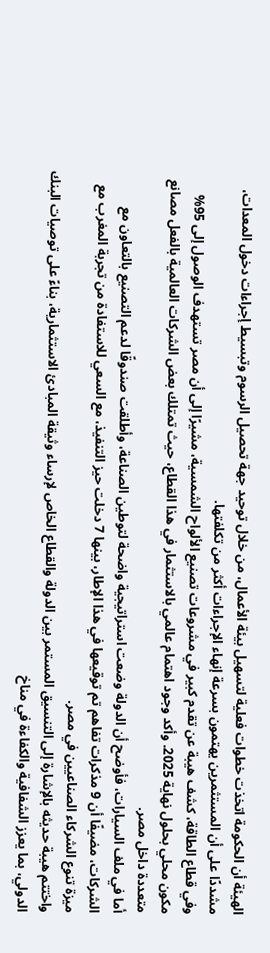الهيئة أن الحكومة اتخذت خطوات فعلية لتسهيل بيئة الأعمال، من خلال توحيد جهة تحصيل الرسوم وتبسيط إجراءات دخول المعدات، مشددًا على أن المستثمرين يهتمون بسرعة إنهاء الإجراءات أكثر من تكلفتها.
وفي قطاع الطاقة، كشف هيبة عن تقدم كبير في مشروعات تصنيع الألواح الشمسية، مشيرًا إلى أن مصر تستهدف الوصول إلى 95% مكون محلي بحلول نهاية 2025. وأكد وجود اهتمام عالمي بالاستثمار في هذا القطاع، حيث تمتلك بعض الشركات العالمية بالفعل مصانع متعددة داخل مصر.
أما في ملف السيارات، فأوضح أن الدولة وضعت استراتيجية واضحة لتوطين الصناعة، وأطلقت صندوقًا لدعم التصنيع بالتعاون مع الشركات، مضيفًا أن 9 مذكرات تفاهم تم توقيعها في هذا الإطار، بينها 7 دخلت حيز التنفيذ، مع السعي للاستفادة من تجربة المغرب مع ميزة تنوع الشركاء الصناعيين في مصر.
واختتم هيبة حديثه بالإشارة إلى التنسيق المستمر بين الدولة والقطاع الخاص لإرساء وثيقة المبادئ الاستثمارية، بناءً على توصيات البنك الدولي، بما يعزز الشفافية والكفاءة في مناخ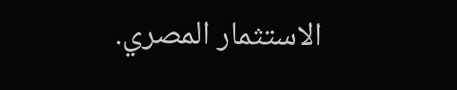الاستثمار المصري.